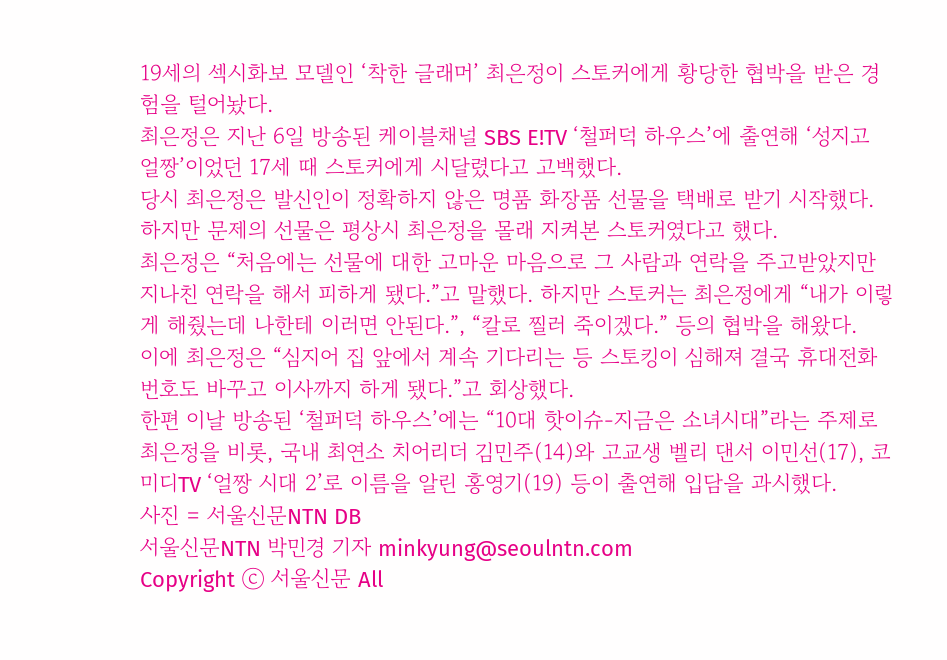19세의 섹시화보 모델인 ‘착한 글래머’ 최은정이 스토커에게 황당한 협박을 받은 경험을 털어놨다.
최은정은 지난 6일 방송된 케이블채널 SBS E!TV ‘철퍼덕 하우스’에 출연해 ‘성지고 얼짱’이었던 17세 때 스토커에게 시달렸다고 고백했다.
당시 최은정은 발신인이 정확하지 않은 명품 화장품 선물을 택배로 받기 시작했다. 하지만 문제의 선물은 평상시 최은정을 몰래 지켜본 스토커였다고 했다.
최은정은 “처음에는 선물에 대한 고마운 마음으로 그 사람과 연락을 주고받았지만 지나친 연락을 해서 피하게 됐다.”고 말했다. 하지만 스토커는 최은정에게 “내가 이렇게 해줬는데 나한테 이러면 안된다.”, “칼로 찔러 죽이겠다.” 등의 협박을 해왔다.
이에 최은정은 “심지어 집 앞에서 계속 기다리는 등 스토킹이 심해져 결국 휴대전화 번호도 바꾸고 이사까지 하게 됐다.”고 회상했다.
한편 이날 방송된 ‘철퍼덕 하우스’에는 “10대 핫이슈-지금은 소녀시대”라는 주제로 최은정을 비롯, 국내 최연소 치어리더 김민주(14)와 고교생 벨리 댄서 이민선(17), 코미디TV ‘얼짱 시대 2’로 이름을 알린 홍영기(19) 등이 출연해 입담을 과시했다.
사진 = 서울신문NTN DB
서울신문NTN 박민경 기자 minkyung@seoulntn.com
Copyright ⓒ 서울신문 All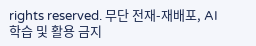rights reserved. 무단 전재-재배포, AI 학습 및 활용 금지